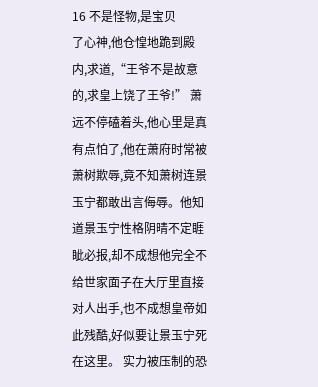16 不是怪物,是宝贝
了心神,他仓惶地跪到殿内,求道,“王爷不是故意的,求皇上饶了王爷!” 萧远不停磕着头,他心里是真有点怕了,他在萧府时常被萧树欺辱,竟不知萧树连景玉宁都敢出言侮辱。他知道景玉宁性格阴晴不定睚眦必报,却不成想他完全不给世家面子在大厅里直接对人出手,也不成想皇帝如此残酷,好似要让景玉宁死在这里。 实力被压制的恐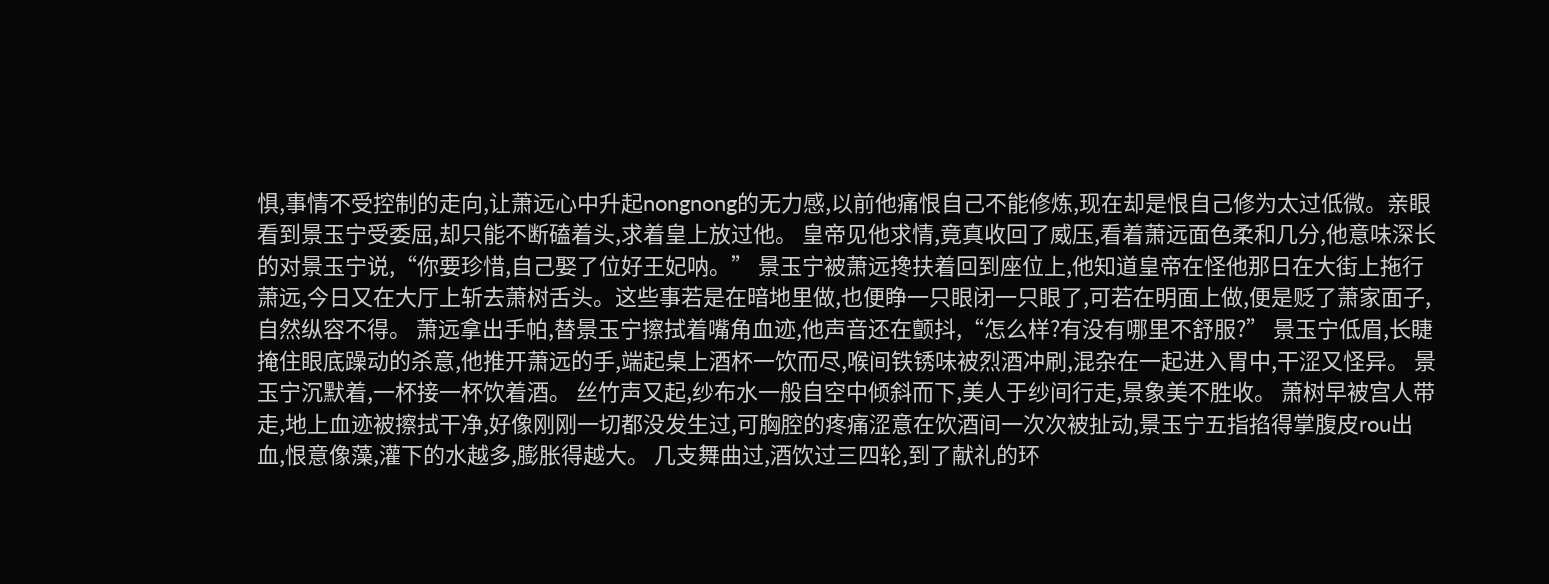惧,事情不受控制的走向,让萧远心中升起nongnong的无力感,以前他痛恨自己不能修炼,现在却是恨自己修为太过低微。亲眼看到景玉宁受委屈,却只能不断磕着头,求着皇上放过他。 皇帝见他求情,竟真收回了威压,看着萧远面色柔和几分,他意味深长的对景玉宁说,“你要珍惜,自己娶了位好王妃呐。” 景玉宁被萧远搀扶着回到座位上,他知道皇帝在怪他那日在大街上拖行萧远,今日又在大厅上斩去萧树舌头。这些事若是在暗地里做,也便睁一只眼闭一只眼了,可若在明面上做,便是贬了萧家面子,自然纵容不得。 萧远拿出手帕,替景玉宁擦拭着嘴角血迹,他声音还在颤抖,“怎么样?有没有哪里不舒服?” 景玉宁低眉,长睫掩住眼底躁动的杀意,他推开萧远的手,端起桌上酒杯一饮而尽,喉间铁锈味被烈酒冲刷,混杂在一起进入胃中,干涩又怪异。 景玉宁沉默着,一杯接一杯饮着酒。 丝竹声又起,纱布水一般自空中倾斜而下,美人于纱间行走,景象美不胜收。 萧树早被宫人带走,地上血迹被擦拭干净,好像刚刚一切都没发生过,可胸腔的疼痛涩意在饮酒间一次次被扯动,景玉宁五指掐得掌腹皮rou出血,恨意像藻,灌下的水越多,膨胀得越大。 几支舞曲过,酒饮过三四轮,到了献礼的环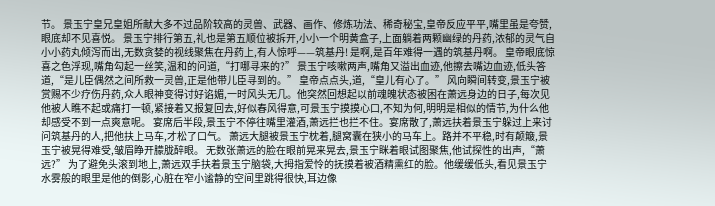节。 景玉宁皇兄皇姐所献大多不过品阶较高的灵兽、武器、画作、修炼功法、稀奇秘宝,皇帝反应平平,嘴里虽是夸赞,眼底却不见喜悦。 景玉宁排行第五,礼也是第五顺位被拆开,小小一个明黄盒子,上面躺着两颗幽绿的丹药,浓郁的灵气自小小药丸倾泻而出,无数贪婪的视线聚焦在丹药上,有人惊呼——筑基丹! 是啊,是百年难得一遇的筑基丹啊。 皇帝眼底惊喜之色浮现,嘴角勾起一丝笑,温和的问道,“打哪寻来的?” 景玉宁咳嗽两声,嘴角又溢出血迹,他擦去嘴边血迹,低头答道,“是儿臣偶然之间所救一灵兽,正是他带儿臣寻到的。” 皇帝点点头,道,“皇儿有心了。” 风向瞬间转变,景玉宁被赏赐不少疗伤丹药,众人眼神变得讨好谄媚,一时风头无几。他突然回想起以前魂魄状态被困在萧远身边的日子,每次见他被人瞧不起或痛打一顿,紧接着又报复回去,好似春风得意,可景玉宁摸摸心口,不知为何,明明是相似的情节,为什么他却感受不到一点爽意呢。 宴席后半段,景玉宁不停往嘴里灌酒,萧远拦也拦不住。宴席散了,萧远扶着景玉宁躲过上来讨问筑基丹的人,把他扶上马车,才松了口气。 萧远大腿被景玉宁枕着,腿窝囊在狭小的马车上。路并不平稳,时有颠簸,景玉宁被晃得难受,皱眉睁开朦胧醉眼。 无数张萧远的脸在眼前晃来晃去,景玉宁眯着眼试图聚焦,他试探性的出声,“萧远?” 为了避免头滚到地上,萧远双手扶着景玉宁脑袋,大拇指爱怜的抚摸着被酒精熏红的脸。他缓缓低头,看见景玉宁水雾般的眼里是他的倒影,心脏在窄小谧静的空间里跳得很快,耳边像